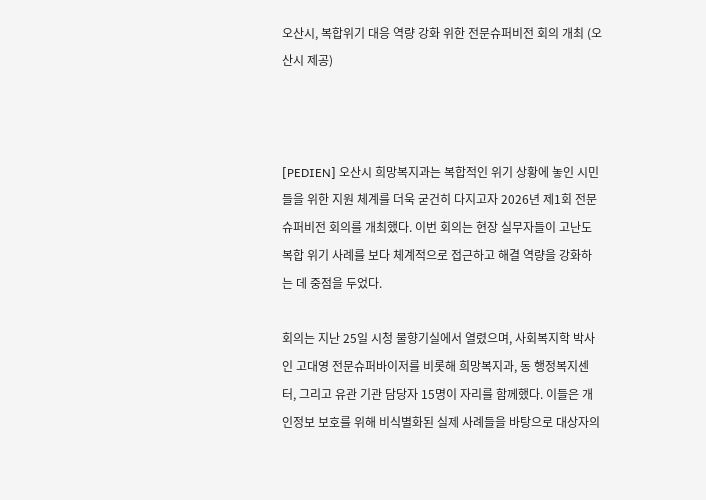오산시, 복합위기 대응 역량 강화 위한 전문슈퍼비전 회의 개최 (오산시 제공)



[PEDIEN] 오산시 희망복지과는 복합적인 위기 상황에 놓인 시민들을 위한 지원 체계를 더욱 굳건히 다지고자 2026년 제1회 전문슈퍼비전 회의를 개최했다. 이번 회의는 현장 실무자들이 고난도 복합 위기 사례를 보다 체계적으로 접근하고 해결 역량을 강화하는 데 중점을 두었다.

회의는 지난 25일 시청 물향기실에서 열렸으며, 사회복지학 박사인 고대영 전문슈퍼바이저를 비롯해 희망복지과, 동 행정복지센터, 그리고 유관 기관 담당자 15명이 자리를 함께했다. 이들은 개인정보 보호를 위해 비식별화된 실제 사례들을 바탕으로 대상자의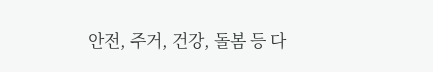안전, 주거, 건강, 돌봄 등 다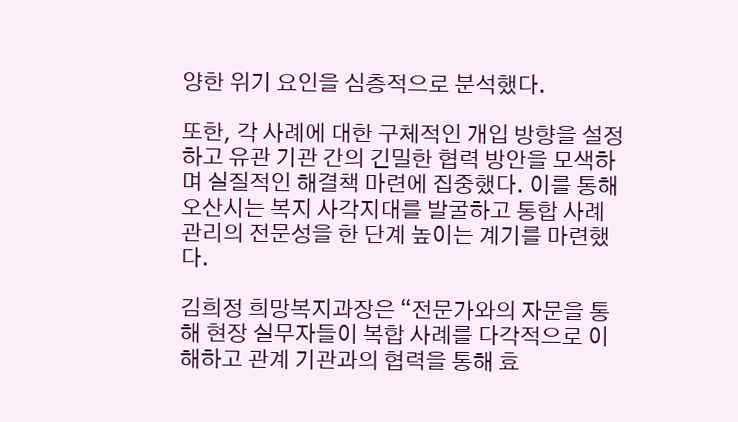양한 위기 요인을 심층적으로 분석했다.

또한, 각 사례에 대한 구체적인 개입 방향을 설정하고 유관 기관 간의 긴밀한 협력 방안을 모색하며 실질적인 해결책 마련에 집중했다. 이를 통해 오산시는 복지 사각지대를 발굴하고 통합 사례 관리의 전문성을 한 단계 높이는 계기를 마련했다.

김희정 희망복지과장은 “전문가와의 자문을 통해 현장 실무자들이 복합 사례를 다각적으로 이해하고 관계 기관과의 협력을 통해 효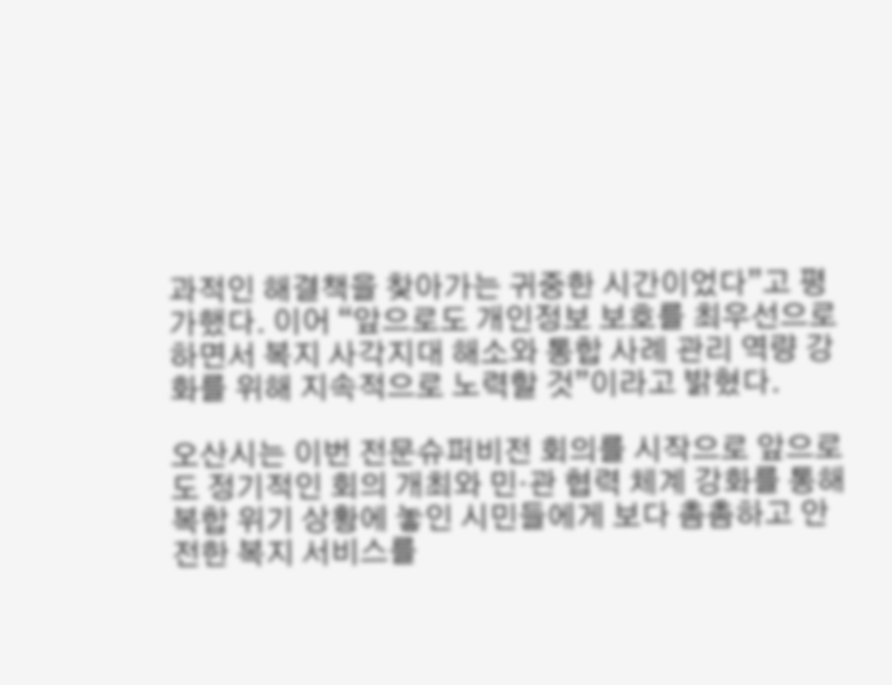과적인 해결책을 찾아가는 귀중한 시간이었다”고 평가했다. 이어 “앞으로도 개인정보 보호를 최우선으로 하면서 복지 사각지대 해소와 통합 사례 관리 역량 강화를 위해 지속적으로 노력할 것”이라고 밝혔다.

오산시는 이번 전문슈퍼비전 회의를 시작으로 앞으로도 정기적인 회의 개최와 민·관 협력 체계 강화를 통해 복합 위기 상황에 놓인 시민들에게 보다 촘촘하고 안전한 복지 서비스를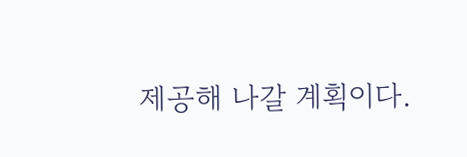제공해 나갈 계획이다.